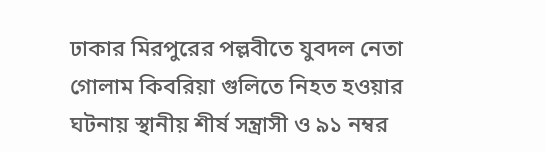ঢাকার মিরপুরের পল্লবীতে যুবদল নেতা গোলাম কিবরিয়া গুলিতে নিহত হওয়ার ঘটনায় স্থানীয় শীর্ষ সন্ত্রাসী ও ৯১ নম্বর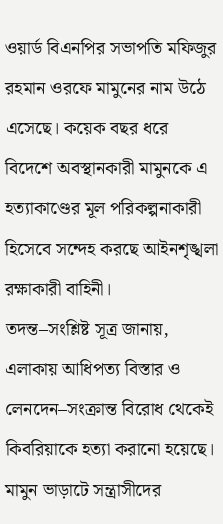ওয়ার্ড বিএনপির সভাপতি মফিজুর রহমান ওরফে মামুনের নাম উঠে এসেছে। কয়েক বছর ধরে বিদেশে অবস্থানকারী মামুনকে এ হত্যাকাণ্ডের মূল পরিকল্পনাকারী হিসেবে সন্দেহ করছে আইনশৃঙ্খলা রক্ষাকারী বাহিনী।
তদন্ত–সংশ্লিষ্ট সূত্র জানায়, এলাকায় আধিপত্য বিস্তার ও লেনদেন–সংক্রান্ত বিরোধ থেকেই কিবরিয়াকে হত্যা করানো হয়েছে। মামুন ভাড়াটে সন্ত্রাসীদের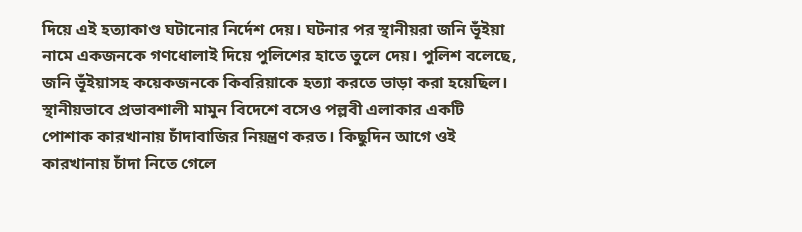দিয়ে এই হত্যাকাণ্ড ঘটানোর নির্দেশ দেয়। ঘটনার পর স্থানীয়রা জনি ভূঁইয়া নামে একজনকে গণধোলাই দিয়ে পুলিশের হাতে তুলে দেয়। পুলিশ বলেছে, জনি ভূঁইয়াসহ কয়েকজনকে কিবরিয়াকে হত্যা করতে ভাড়া করা হয়েছিল।
স্থানীয়ভাবে প্রভাবশালী মামুন বিদেশে বসেও পল্লবী এলাকার একটি পোশাক কারখানায় চাঁদাবাজির নিয়ন্ত্রণ করত। কিছুদিন আগে ওই কারখানায় চাঁদা নিতে গেলে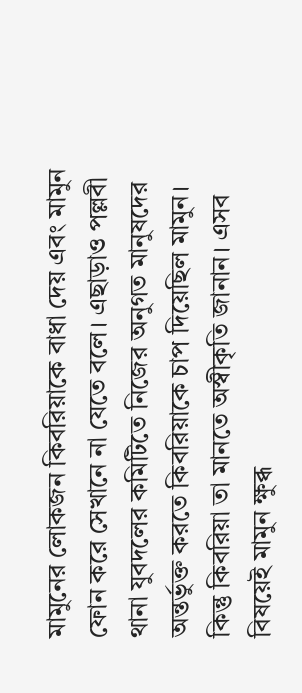মামুনের লোকজন কিবরিয়াকে বাধা দেয় এবং মামুন ফোন করে সেখানে না যেতে বলে। এছাড়াও পল্লবী থানা যুবদলের কমিটিতে নিজের অনুগত মানুষদের অন্তর্ভুক্ত করতে কিবরিয়াকে চাপ দিয়েছিল মামুন। কিন্তু কিবরিয়া তা মানতে অস্বীকৃতি জানান। এসব বিষয়েই মামুন ক্ষুব্ধ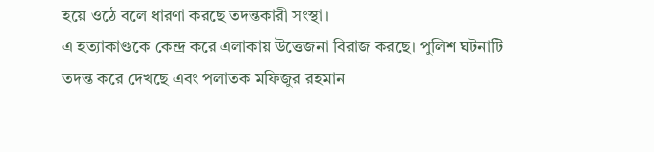হয়ে ওঠে বলে ধারণা করছে তদন্তকারী সংস্থা।
এ হত্যাকাণ্ডকে কেন্দ্র করে এলাকায় উত্তেজনা বিরাজ করছে। পুলিশ ঘটনাটি তদন্ত করে দেখছে এবং পলাতক মফিজুর রহমান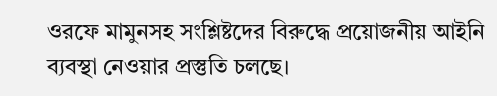ওরফে মামুনসহ সংশ্লিষ্টদের বিরুদ্ধে প্রয়োজনীয় আইনি ব্যবস্থা নেওয়ার প্রস্তুতি চলছে।